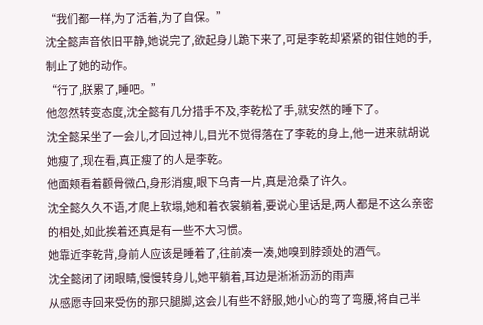“我们都一样,为了活着,为了自保。”
沈全懿声音依旧平静,她说完了,欲起身儿跪下来了,可是李乾却紧紧的钳住她的手,制止了她的动作。
“行了,朕累了,睡吧。”
他忽然转变态度,沈全懿有几分措手不及,李乾松了手,就安然的睡下了。
沈全懿呆坐了一会儿,才回过神儿,目光不觉得落在了李乾的身上,他一进来就胡说她瘦了,现在看,真正瘦了的人是李乾。
他面颊看着颧骨微凸,身形消瘦,眼下乌青一片,真是沧桑了许久。
沈全懿久久不语,才爬上软塌,她和着衣裳躺着,要说心里话是,两人都是不这么亲密的相处,如此挨着还真是有一些不大习惯。
她靠近李乾背,身前人应该是睡着了,往前凑一凑,她嗅到脖颈处的酒气。
沈全懿闭了闭眼睛,慢慢转身儿,她平躺着,耳边是淅淅沥沥的雨声
从感愿寺回来受伤的那只腿脚,这会儿有些不舒服,她小心的弯了弯腰,将自己半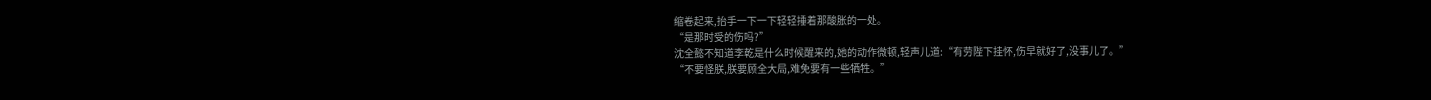缩卷起来,抬手一下一下轻轻捶着那酸胀的一处。
“是那时受的伤吗?”
沈全懿不知道李乾是什么时候醒来的,她的动作微顿,轻声儿道:“有劳陛下挂怀,伤早就好了,没事儿了。”
“不要怪朕,朕要顾全大局,难免要有一些牺牲。”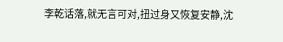李乾话落,就无言可对,扭过身又恢复安静,沈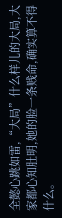全懿心跳如雷,“大局”什么样儿的大局,大家都心知肚明,她的脸一条贱命,确实算不得什么。